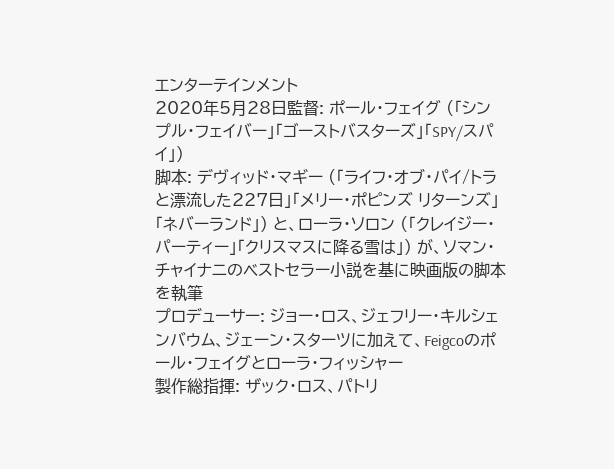エンターテインメント
2020年5月28日監督: ポール・フェイグ (「シンプル・フェイバー」「ゴーストバスターズ」「SPY/スパイ」)
脚本: デヴィッド・マギー (「ライフ・オブ・パイ/トラと漂流した227日」「メリー・ポピンズ リターンズ」「ネバーランド」) と、ローラ・ソロン (「クレイジー・パーティー」「クリスマスに降る雪は」) が、ソマン・チャイナニのベストセラー小説を基に映画版の脚本を執筆
プロデューサー: ジョー・ロス、ジェフリー・キルシェンバウム、ジェーン・スターツに加えて、Feigcoのポール・フェイグとローラ・フィッシャー
製作総指揮: ザック・ロス、パトリ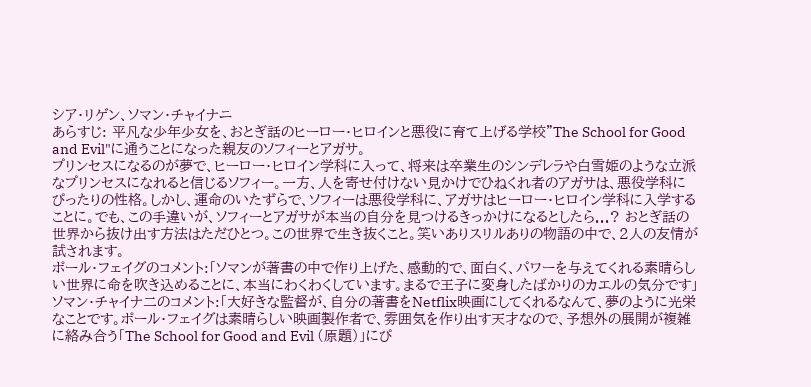シア・リゲン、ソマン・チャイナニ
あらすじ: 平凡な少年少女を、おとぎ話のヒーロー・ヒロインと悪役に育て上げる学校"The School for Good and Evil"に通うことになった親友のソフィーとアガサ。
プリンセスになるのが夢で、ヒーロー・ヒロイン学科に入って、将来は卒業生のシンデレラや白雪姫のような立派なプリンセスになれると信じるソフィー。一方、人を寄せ付けない見かけでひねくれ者のアガサは、悪役学科にぴったりの性格。しかし、運命のいたずらで、ソフィーは悪役学科に、アガサはヒーロー・ヒロイン学科に入学することに。でも、この手違いが、ソフィーとアガサが本当の自分を見つけるきっかけになるとしたら...? おとぎ話の世界から抜け出す方法はただひとつ。この世界で生き抜くこと。笑いありスリルありの物語の中で、2人の友情が試されます。
ポール・フェイグのコメント:「ソマンが著書の中で作り上げた、感動的で、面白く、パワーを与えてくれる素晴らしい世界に命を吹き込めることに、本当にわくわくしています。まるで王子に変身したばかりのカエルの気分です」
ソマン・チャイナ二のコメント:「大好きな監督が、自分の著書をNetflix映画にしてくれるなんて、夢のように光栄なことです。ポール・フェイグは素晴らしい映画製作者で、雰囲気を作り出す天才なので、予想外の展開が複雑に絡み合う「The School for Good and Evil (原題)」にぴ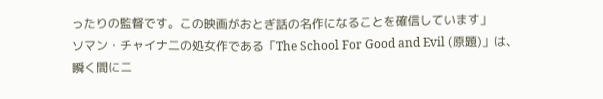ったりの監督です。この映画がおとぎ話の名作になることを確信しています」
ソマン・チャイナ二の処女作である「The School For Good and Evil (原題)」は、瞬く間にニ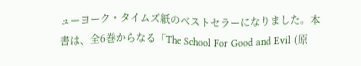ューヨーク・タイムズ紙のベストセラーになりました。本書は、全6巻からなる「The School For Good and Evil (原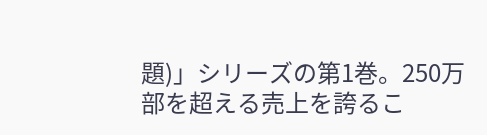題)」シリーズの第1巻。250万部を超える売上を誇るこ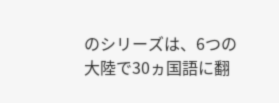のシリーズは、6つの大陸で30ヵ国語に翻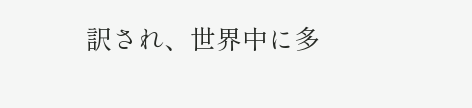訳され、世界中に多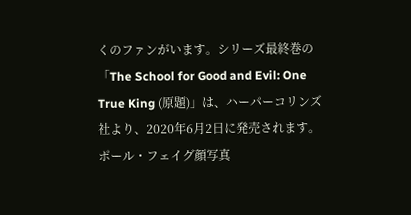くのファンがいます。シリーズ最終巻の「The School for Good and Evil: One True King (原題)」は、ハーパーコリンズ社より、2020年6月2日に発売されます。
ポール・フェイグ顔写真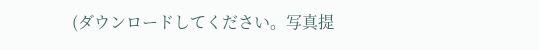(ダウンロードしてください。写真提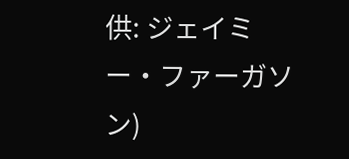供: ジェイミー・ファーガソン)